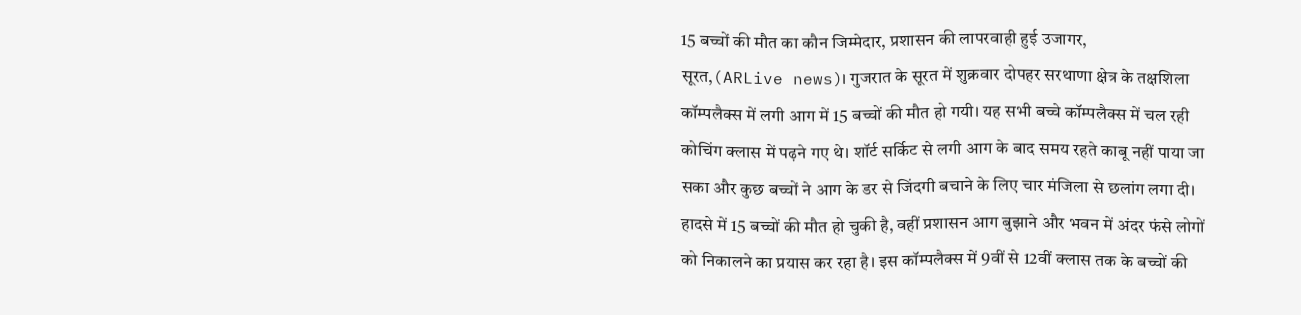15 बच्चों की मौत का कौन जिम्मेदार, प्रशासन की लापरवाही हुई उजागर,
सूरत,(ARLive news)। गुजरात के सूरत में शुक्रवार दोपहर सरथाणा क्षेत्र के तक्षशिला कॉम्पलैक्स में लगी आग में 15 बच्चों की मौत हो गयी। यह सभी बच्चे कॉम्पलैक्स में चल रही कोचिंग क्लास में पढ़ने गए थे। शॉर्ट सर्किट से लगी आग के बाद समय रहते काबू नहीं पाया जा सका और कुछ बच्चों ने आग के डर से जिंदगी बचाने के लिए चार मंजिला से छलांग लगा दी।
हादसे में 15 बच्चों की मौत हो चुकी है, वहीं प्रशासन आग बुझाने और भवन में अंदर फंसे लोगों को निकालने का प्रयास कर रहा है। इस कॉम्पलैक्स में 9वीं से 12वीं क्लास तक के बच्चों की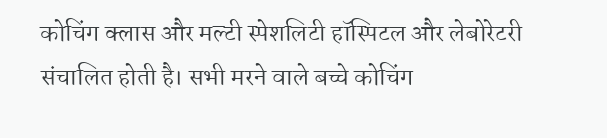कोचिंग क्लास और मल्टी स्पेशलिटी हॉस्पिटल और लेबोरेटरी संचालित होती है। सभी मरने वाले बच्चे कोचिंग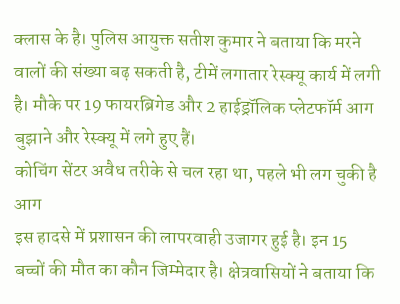क्लास के है। पुलिस आयुक्त सतीश कुमार ने बताया कि मरने वालों की संख्या बढ़ सकती है, टीमें लगातार रेस्क्यू कार्य में लगी है। मौके पर 19 फायरब्रिगेड और 2 हाईड्रॉलिक प्लेटफॉर्म आग बुझाने और रेस्क्यू में लगे हुए हैं।
कोचिंग सेंटर अवैध तरीके से चल रहा था, पहले भी लग चुकी है आग
इस हादसे में प्रशासन की लापरवाही उजागर हुई है। इन 15 बच्चों की मौत का कौन जिम्मेदार है। क्षेत्रवासियों ने बताया कि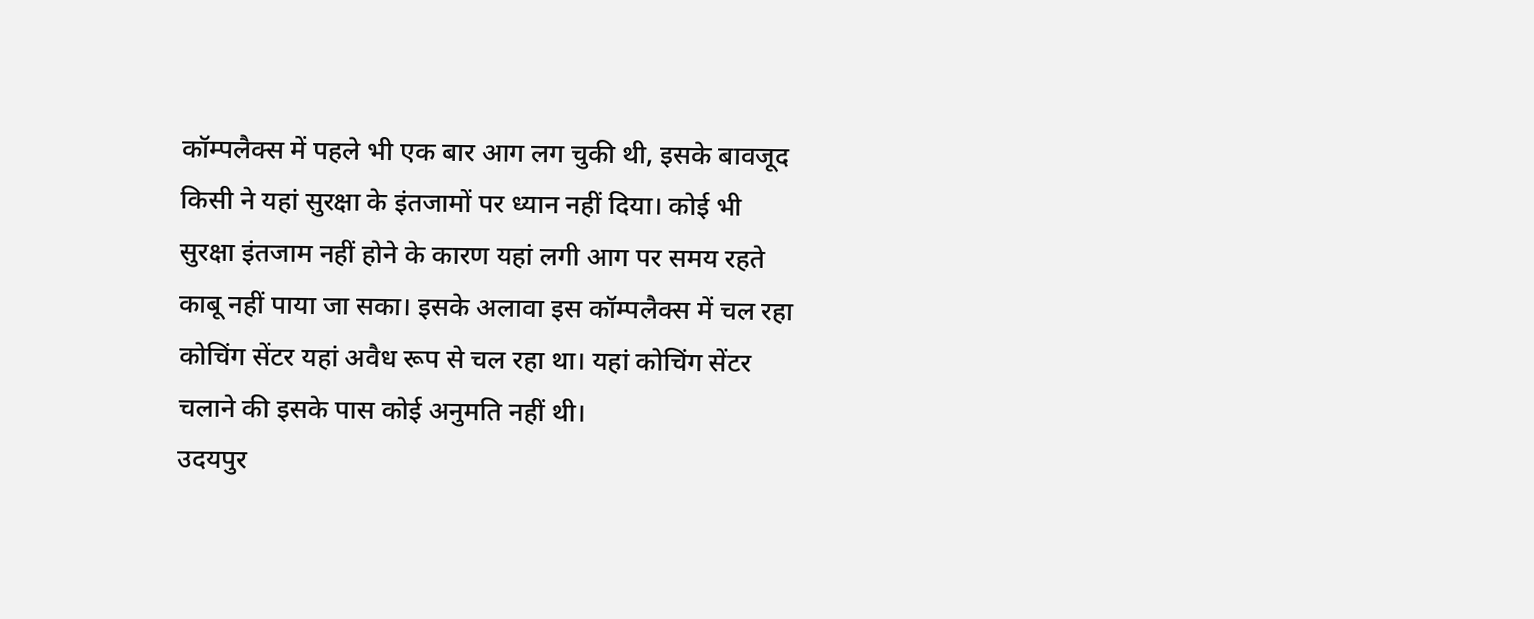कॉम्पलैक्स में पहले भी एक बार आग लग चुकी थी, इसके बावजूद किसी ने यहां सुरक्षा के इंतजामों पर ध्यान नहीं दिया। कोई भी सुरक्षा इंतजाम नहीं होने के कारण यहां लगी आग पर समय रहते काबू नहीं पाया जा सका। इसके अलावा इस कॉम्पलैक्स में चल रहा कोचिंग सेंटर यहां अवैध रूप से चल रहा था। यहां कोचिंग सेंटर चलाने की इसके पास कोई अनुमति नहीं थी।
उदयपुर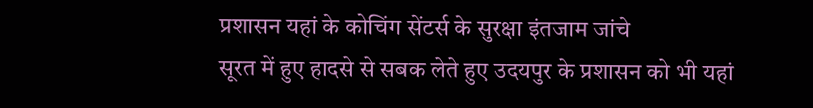प्रशासन यहां के कोचिंग सेंटर्स के सुरक्षा इंतजाम जांचे
सूरत में हुए हादसे से सबक लेते हुए उदयपुर के प्रशासन को भी यहां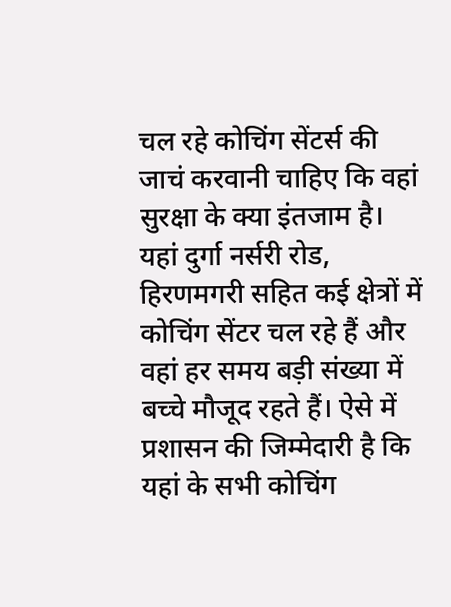चल रहे कोचिंग सेंटर्स की जाचं करवानी चाहिए कि वहां सुरक्षा के क्या इंतजाम है। यहां दुर्गा नर्सरी रोड, हिरणमगरी सहित कई क्षेत्रों में कोचिंग सेंटर चल रहे हैं और वहां हर समय बड़ी संख्या में बच्चे मौजूद रहते हैं। ऐसे में प्रशासन की जिम्मेदारी है कि यहां के सभी कोचिंग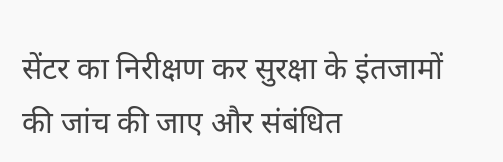सेंटर का निरीक्षण कर सुरक्षा के इंतजामों की जांच की जाए और संबंधित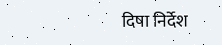दिषा निर्देश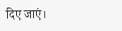दिए जाएं।